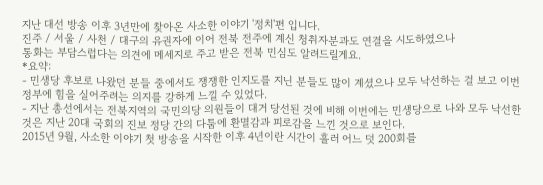지난 대선 방송 이후 3년만에 찾아온 사소한 이야기 '정치'편 입니다.
진주 / 서울 / 사천 / 대구의 유권자에 이어 전북 전주에 계신 청취자분과도 연결을 시도하였으나
통화는 부담스럽다는 의견에 메세지로 주고 받은 전북 민심도 알려드릴게요.
*요약:
- 민생당 후보로 나왔던 분들 중에서도 쟁쟁한 인지도를 지닌 분들도 많이 계셨으나 모두 낙선하는 걸 보고 이번 정부에 힘을 실어주려는 의지를 강하게 느낄 수 있었다.
- 지난 총선에서는 전북지역의 국민의당 의원들이 대거 당선된 것에 비해 이번에는 민생당으로 나와 모두 낙선한 것은 지난 20대 국회의 진보 정당 간의 다툼에 환멸감과 피로감을 느낀 것으로 보인다.
2015년 9월, 사소한 이야기 첫 방송을 시작한 이후 4년이란 시간이 흘러 어느 덧 200회를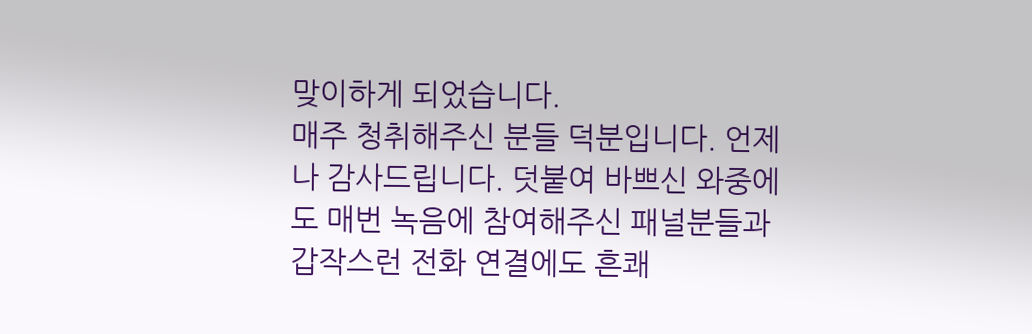맞이하게 되었습니다.
매주 청취해주신 분들 덕분입니다. 언제나 감사드립니다. 덧붙여 바쁘신 와중에도 매번 녹음에 참여해주신 패널분들과 갑작스런 전화 연결에도 흔쾌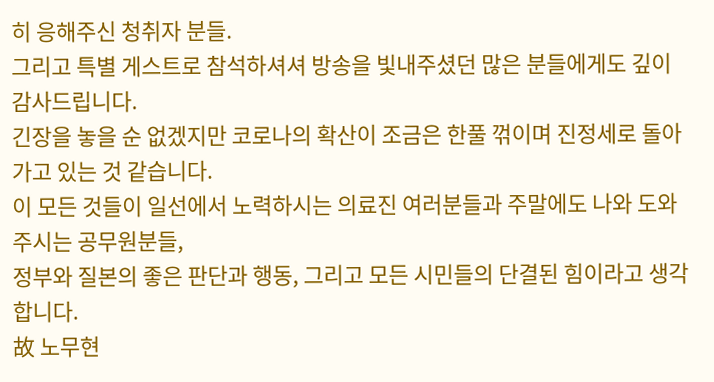히 응해주신 청취자 분들.
그리고 특별 게스트로 참석하셔셔 방송을 빛내주셨던 많은 분들에게도 깊이 감사드립니다.
긴장을 놓을 순 없겠지만 코로나의 확산이 조금은 한풀 꺾이며 진정세로 돌아가고 있는 것 같습니다.
이 모든 것들이 일선에서 노력하시는 의료진 여러분들과 주말에도 나와 도와주시는 공무원분들,
정부와 질본의 좋은 판단과 행동, 그리고 모든 시민들의 단결된 힘이라고 생각합니다.
故 노무현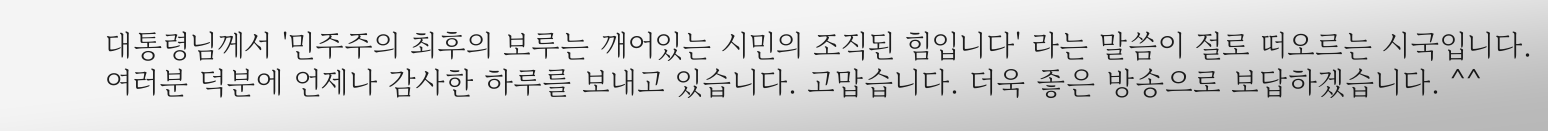대통령님께서 '민주주의 최후의 보루는 깨어있는 시민의 조직된 힘입니다' 라는 말씀이 절로 떠오르는 시국입니다.
여러분 덕분에 언제나 감사한 하루를 보내고 있습니다. 고맙습니다. 더욱 좋은 방송으로 보답하겠습니다. ^^